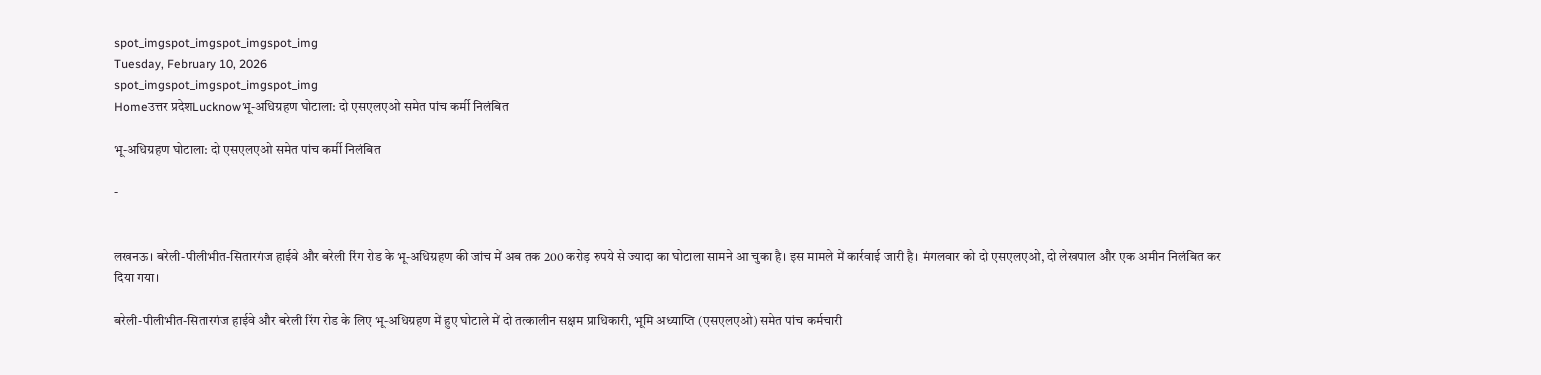spot_imgspot_imgspot_imgspot_img
Tuesday, February 10, 2026
spot_imgspot_imgspot_imgspot_img
Homeउत्तर प्रदेशLucknowभू-अधिग्रहण घोटाला: दो एसएलएओ समेत पांच कर्मी निलंबित

भू-अधिग्रहण घोटाला: दो एसएलएओ समेत पांच कर्मी निलंबित

-


लखनऊ। बरेली-पीलीभीत-सितारगंज हाईवे और बरेली रिंग रोड के भू-अधिग्रहण की जांच में अब तक 200 करोड़ रुपये से ज्यादा का घोटाला सामने आ चुका है। इस मामले में कार्रवाई जारी है। मंगलवार को दो एसएलएओ, दो लेखपाल और एक अमीन निलंबित कर दिया गया।

बरेली-पीलीभीत-सितारगंज हाईवे और बरेली रिंग रोड के लिए भू-अधिग्रहण में हुए घोटाले में दो तत्कालीन सक्षम प्राधिकारी, भूमि अध्याप्ति (एसएलएओ) समेत पांच कर्मचारी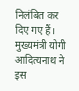निलंबित कर दिए गए हैं। मुख्यमंत्री योगी आदित्यनाथ ने इस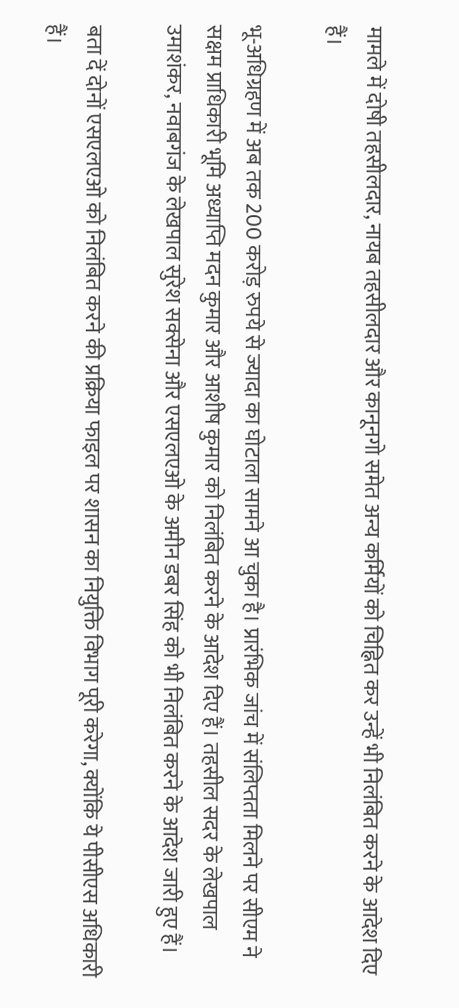मामले में दोषी तहसीलदार, नायब तहसीलदार और कानूनगो समेत अन्य कर्मियों को चिह्नित कर उन्हें भी निलंबित करने के आदेश दिए हैं।

भू-अधिग्रहण में अब तक 200 करोड़ रुपये से ज्यादा का घोटाला सामने आ चुका है। प्रारंभिक जांच में संलिप्तता मिलने पर सीएम ने सक्षम प्राधिकारी भूमि अध्याप्ति मदन कुमार और आशीष कुमार को निलंबित करने के आदेश दिए हैं। तहसील सदर के लेखपाल उमाशंकर, नवाबगंज के लेखपाल सुरेश सक्सेना और एसएलएओ के अमीन डबर सिंह को भी निलंबित करने के आदेश जारी हुए हैं।

बता दें दोनों एसएलएओ को निलंबित करने की प्रक्रिया फाइल पर शासन का नियुक्ति विभाग पूरी करेगा, क्योंकि ये पीसीएस अधिकारी हैं।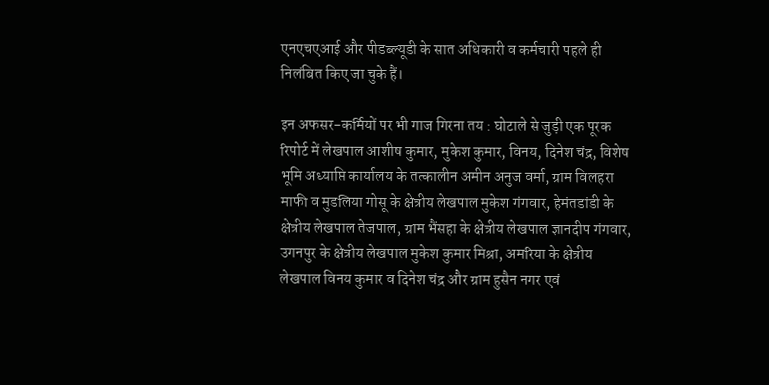एनएचएआई और पीडब्ल्यूडी के सात अधिकारी व कर्मचारी पहले ही निलंबित किए जा चुके हैं।

इन अफसर-कर्मियों पर भी गाज गिरना तय : घोटाले से जुड़ी एक पूरक रिपोर्ट में लेखपाल आशीष कुमार, मुकेश कुमार, विनय, दिनेश चंद्र, विशेष भूमि अध्याप्ति कार्यालय के तत्कालीन अमीन अनुज वर्मा, ग्राम विलहरा माफी व मुडलिया गोसू के क्षेत्रीय लेखपाल मुकेश गंगवार, हेमंतडांडी के क्षेत्रीय लेखपाल तेजपाल, ग्राम भैंसहा के क्षेत्रीय लेखपाल ज्ञानदीप गंगवार, उगनपुर के क्षेत्रीय लेखपाल मुकेश कुमार मिश्रा, अमरिया के क्षेत्रीय लेखपाल विनय कुमार व दिनेश चंद्र और ग्राम हुसैन नगर एवं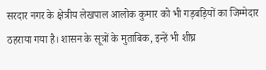सरदार नगर के क्षेत्रीय लेखपाल आलोक कुमार को भी गड़बड़ियों का जिम्मेदार ठहराया गया है। शासन के सूत्रों के मुताबिक, इन्हें भी शीघ्र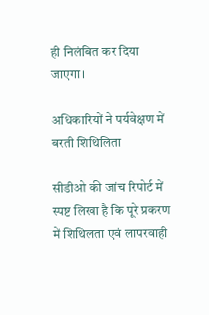ही निलंबित कर दिया जाएगा।

अधिकारियों ने पर्यवेक्षण में बरती शिथिलिता

सीडीओ की जांच रिपोर्ट में स्पष्ट लिखा है कि पूरे प्रकरण में शिथिलता एवं लापरवाही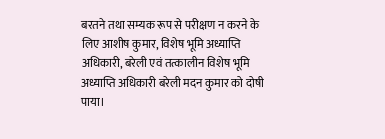बरतने तथा सम्यक रूप से परीक्षण न करने के लिए आशीष कुमार, विशेष भूमि अध्याप्ति अधिकारी, बरेली एवं तत्कालीन विशेष भूमि अध्याप्ति अधिकारी बरेली मदन कुमार को दोषी पाया।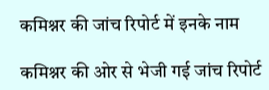कमिश्नर की जांच रिपोर्ट में इनके नाम

कमिश्नर की ओर से भेजी गई जांच रिपोर्ट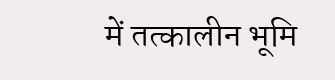में तत्कालीन भूमि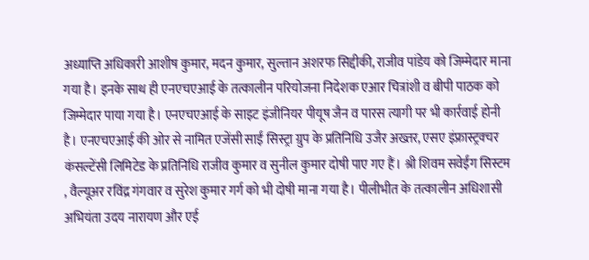अध्याप्ति अधिकारी आशीष कुमार, मदन कुमार, सुल्तान अशरफ सिद्दीकी, राजीव पांडेय को जिम्मेदार माना गया है। इनके साथ ही एनएचएआई के तत्कालीन परियोजना निदेशक एआर चित्रांशी व बीपी पाठक को जिम्मेदार पाया गया है। एनएचएआई के साइट इंजीनियर पीयूष जैन व पारस त्यागी पर भी कार्रवाई होनी है। एनएचएआई की ओर से नामित एजेंसी साईं सिस्ट्रा ग्रुप के प्रतिनिधि उजैर अख्तर, एसए इंफ्रास्ट्रक्चर कंसल्टेंसी लिमिटेड के प्रतिनिधि राजीव कुमार व सुनील कुमार दोषी पाए गए हैं। श्री शिवम सवेईंग सिस्टम , वैल्यूअर रविंद्र गंगवार व सुरेश कुमार गर्ग को भी दोषी माना गया है। पीलीभीत के तत्कालीन अधिशासी अभियंता उदय नारायण और एई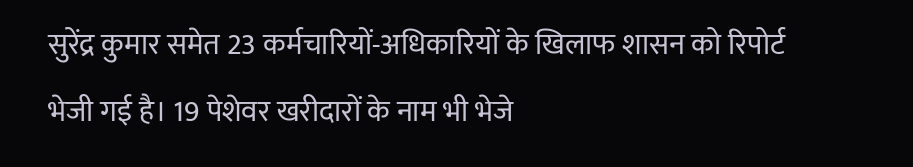सुरेंद्र कुमार समेत 23 कर्मचारियों-अधिकारियों के खिलाफ शासन को रिपोर्ट भेजी गई है। 19 पेशेवर खरीदारों के नाम भी भेजे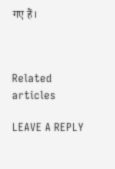गए हैं।



Related articles

LEAVE A REPLY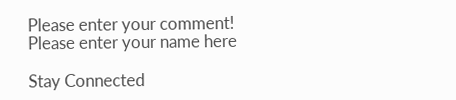Please enter your comment!
Please enter your name here

Stay Connected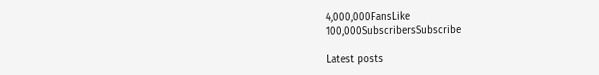4,000,000FansLike
100,000SubscribersSubscribe

Latest posts